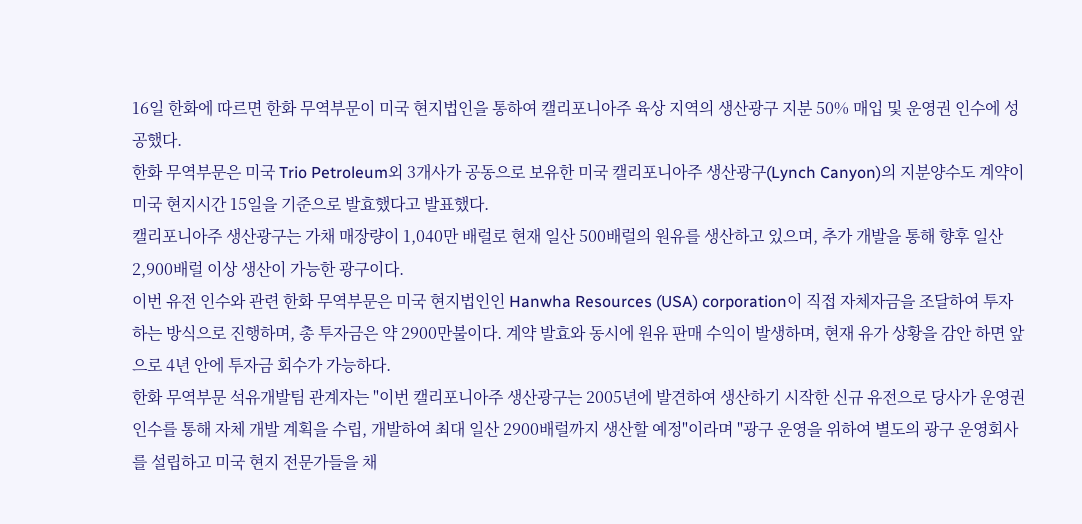16일 한화에 따르면 한화 무역부문이 미국 현지법인을 통하여 캘리포니아주 육상 지역의 생산광구 지분 50% 매입 및 운영권 인수에 성공했다.
한화 무역부문은 미국 Trio Petroleum외 3개사가 공동으로 보유한 미국 캘리포니아주 생산광구(Lynch Canyon)의 지분양수도 계약이 미국 현지시간 15일을 기준으로 발효했다고 발표했다.
캘리포니아주 생산광구는 가채 매장량이 1,040만 배럴로 현재 일산 500배럴의 원유를 생산하고 있으며, 추가 개발을 통해 향후 일산 2,900배럴 이상 생산이 가능한 광구이다.
이번 유전 인수와 관련 한화 무역부문은 미국 현지법인인 Hanwha Resources (USA) corporation이 직접 자체자금을 조달하여 투자하는 방식으로 진행하며, 총 투자금은 약 2900만불이다. 계약 발효와 동시에 원유 판매 수익이 발생하며, 현재 유가 상황을 감안 하면 앞으로 4년 안에 투자금 회수가 가능하다.
한화 무역부문 석유개발팀 관계자는 "이번 캘리포니아주 생산광구는 2005년에 발견하여 생산하기 시작한 신규 유전으로 당사가 운영권 인수를 통해 자체 개발 계획을 수립, 개발하여 최대 일산 2900배럴까지 생산할 예정"이라며 "광구 운영을 위하여 별도의 광구 운영회사를 설립하고 미국 현지 전문가들을 채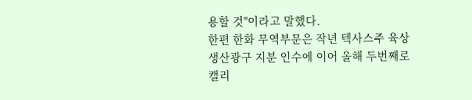용할 것"이라고 말했다.
한편 한화 무역부문은 작년 텍사스주 육상 생산광구 지분 인수에 이어 올해 두번째로 캘리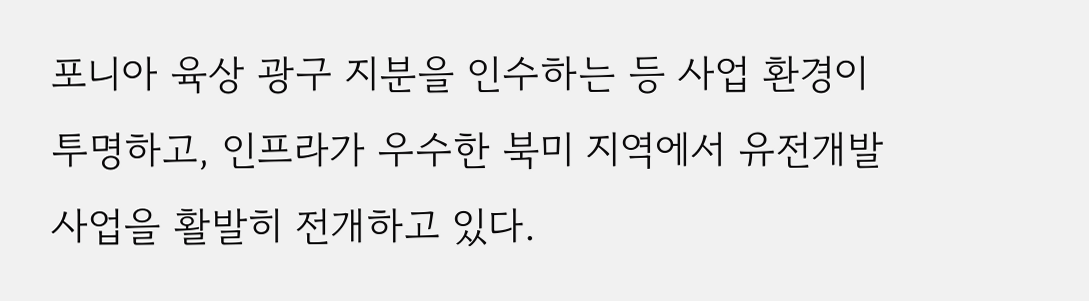포니아 육상 광구 지분을 인수하는 등 사업 환경이 투명하고, 인프라가 우수한 북미 지역에서 유전개발 사업을 활발히 전개하고 있다.